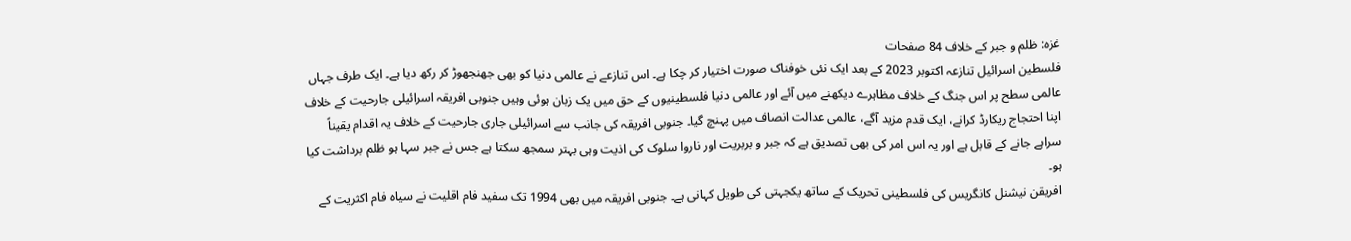غزہ: ظلم و جبر کے خلاف 84 صفحات
فلسطین اسرائیل تنازعہ اکتوبر 2023 کے بعد ایک نئی خوفناک صورت اختیار کر چکا ہے۔ اس تنازعے نے عالمی دنیا کو بھی جھنجھوڑ کر رکھ دیا ہے۔ ایک طرف جہاں عالمی سطح پر اس جنگ کے خلاف مظاہرے دیکھنے میں آئے اور عالمی دنیا فلسطینیوں کے حق میں یک زبان ہوئی وہیں جنوبی افریقہ اسرائیلی جارحیت کے خلاف اپنا احتجاج ریکارڈ کرانے، ایک قدم مزید آگے، عالمی عدالت انصاف میں پہنچ گیا۔ جنوبی افریقہ کی جانب سے اسرائیلی جاری جارحیت کے خلاف یہ اقدام یقیناً سراہے جانے کے قابل ہے اور یہ اس امر کی بھی تصدیق ہے کہ جبر و بربریت اور ناروا سلوک کی اذیت وہی بہتر سمجھ سکتا ہے جس نے جبر سہا ہو ظلم برداشت کیا ہو۔
افریقن نیشنل کانگریس کی فلسطینی تحریک کے ساتھ یکجہتی کی طویل کہانی ہے۔ جنوبی افریقہ میں بھی 1994 تک سفید فام اقلیت نے سیاہ فام اکثریت کے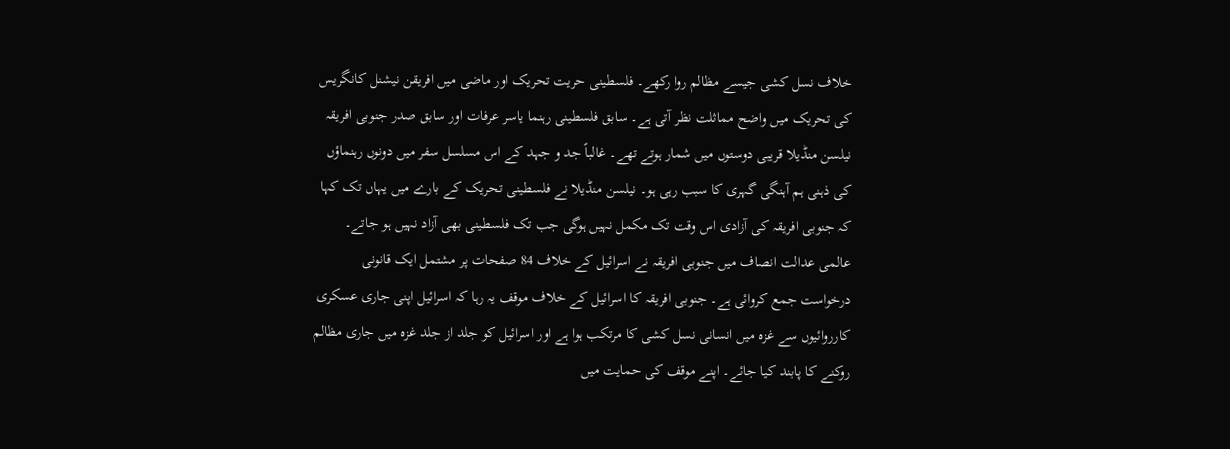خلاف نسل کشی جیسے مظالم روا رکھے۔ فلسطینی حریت تحریک اور ماضی میں افریقن نیشنل کانگریس کی تحریک میں واضح مماثلت نظر آتی ہے۔ سابق فلسطینی رہنما یاسر عرفات اور سابق صدر جنوبی افریقہ نیلسن منڈیلا قریبی دوستوں میں شمار ہوتے تھے۔ غالباً جد و جہد کے اس مسلسل سفر میں دونوں رہنماؤں کی ذہنی ہم آہنگی گہری کا سبب رہی ہو۔ نیلسن منڈیلا نے فلسطینی تحریک کے بارے میں یہاں تک کہا کہ جنوبی افریقہ کی آزادی اس وقت تک مکمل نہیں ہوگی جب تک فلسطینی بھی آزاد نہیں ہو جاتے۔
عالمی عدالت انصاف میں جنوبی افریقہ نے اسرائیل کے خلاف 84 صفحات پر مشتمل ایک قانونی درخواست جمع کروائی ہے۔ جنوبی افریقہ کا اسرائیل کے خلاف موقف یہ رہا کہ اسرائیل اپنی جاری عسکری کارروائیوں سے غزہ میں انسانی نسل کشی کا مرتکب ہوا ہے اور اسرائیل کو جلد از جلد غزہ میں جاری مظالم روکنے کا پابند کیا جائے۔ اپنے موقف کی حمایت میں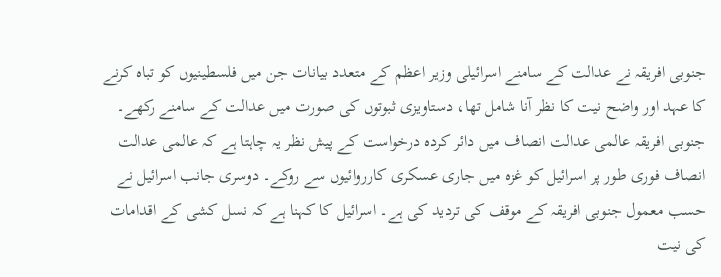جنوبی افریقہ نے عدالت کے سامنے اسرائیلی وزیر اعظم کے متعدد بیانات جن میں فلسطینیوں کو تباہ کرنے کا عہد اور واضح نیت کا نظر آنا شامل تھا، دستاویزی ثبوتوں کی صورت میں عدالت کے سامنے رکھے۔
جنوبی افریقہ عالمی عدالت انصاف میں دائر کردہ درخواست کے پیش نظر یہ چاہتا ہے کہ عالمی عدالت انصاف فوری طور پر اسرائیل کو غزہ میں جاری عسکری کارروائیوں سے روکے۔ دوسری جانب اسرائیل نے حسب معمول جنوبی افریقہ کے موقف کی تردید کی ہے۔ اسرائیل کا کہنا ہے کہ نسل کشی کے اقدامات کی نیت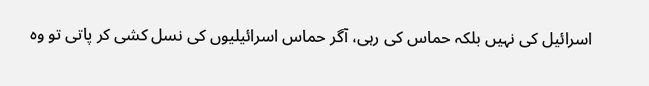اسرائیل کی نہیں بلکہ حماس کی رہی، آگر حماس اسرائیلیوں کی نسل کشی کر پاتی تو وہ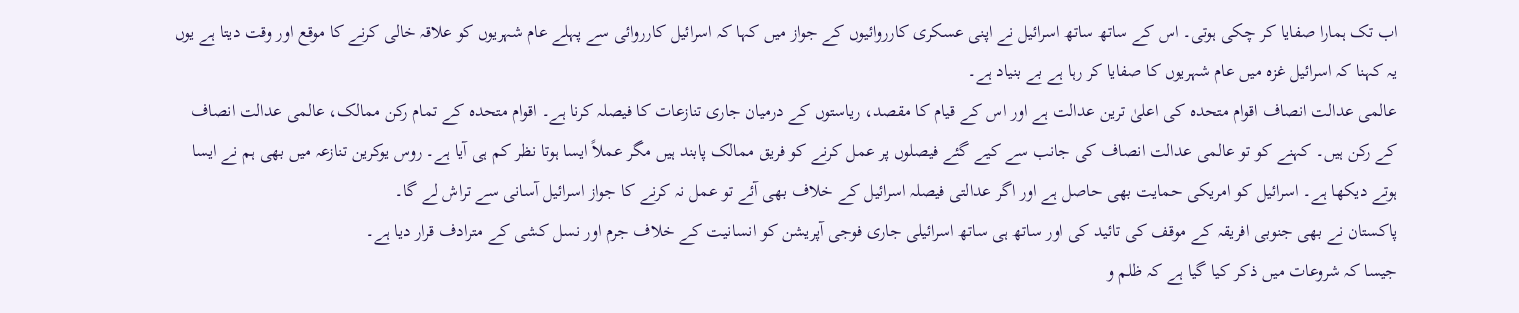اب تک ہمارا صفایا کر چکی ہوتی۔ اس کے ساتھ ساتھ اسرائیل نے اپنی عسکری کارروائیوں کے جواز میں کہا کہ اسرائیل کارروائی سے پہلے عام شہریوں کو علاقہ خالی کرنے کا موقع اور وقت دیتا ہے یوں یہ کہنا کہ اسرائیل غزہ میں عام شہریوں کا صفایا کر رہا ہے بے بنیاد ہے۔
عالمی عدالت انصاف اقوام متحدہ کی اعلیٰ ترین عدالت ہے اور اس کے قیام کا مقصد، ریاستوں کے درمیان جاری تنازعات کا فیصلہ کرنا ہے۔ اقوام متحدہ کے تمام رکن ممالک، عالمی عدالت انصاف کے رکن ہیں۔ کہنے کو تو عالمی عدالت انصاف کی جانب سے کیے گئے فیصلوں پر عمل کرنے کو فریق ممالک پابند ہیں مگر عملاً ایسا ہوتا نظر کم ہی آیا ہے۔ روس یوکرین تنازعہ میں بھی ہم نے ایسا ہوتے دیکھا ہے۔ اسرائیل کو امریکی حمایت بھی حاصل ہے اور اگر عدالتی فیصلہ اسرائیل کے خلاف بھی آئے تو عمل نہ کرنے کا جواز اسرائیل آسانی سے تراش لے گا۔
پاکستان نے بھی جنوبی افریقہ کے موقف کی تائید کی اور ساتھ ہی ساتھ اسرائیلی جاری فوجی آپریشن کو انسانیت کے خلاف جرم اور نسل کشی کے مترادف قرار دیا ہے۔
جیسا کہ شروعات میں ذکر کیا گیا ہے کہ ظلم و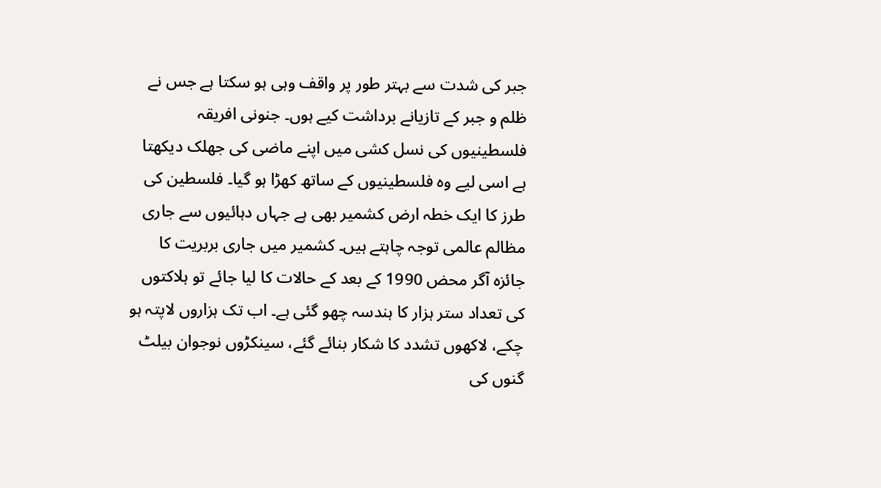جبر کی شدت سے بہتر طور پر واقف وہی ہو سکتا ہے جس نے ظلم و جبر کے تازیانے برداشت کیے ہوں۔ جنونی افریقہ فلسطینیوں کی نسل کشی میں اپنے ماضی کی جھلک دیکھتا ہے اسی لیے وہ فلسطینیوں کے ساتھ کھڑا ہو گیا۔ فلسطین کی طرز کا ایک خطہ ارض کشمیر بھی ہے جہاں دہائیوں سے جاری مظالم عالمی توجہ چاہتے ہیں۔ کشمیر میں جاری بربریت کا جائزہ آگر محض 1990 کے بعد کے حالات کا لیا جائے تو ہلاکتوں کی تعداد ستر ہزار کا ہندسہ چھو گئی ہے۔ اب تک ہزاروں لاپتہ ہو چکے، لاکھوں تشدد کا شکار بنائے گئے، سینکڑوں نوجوان بیلٹ گنوں کی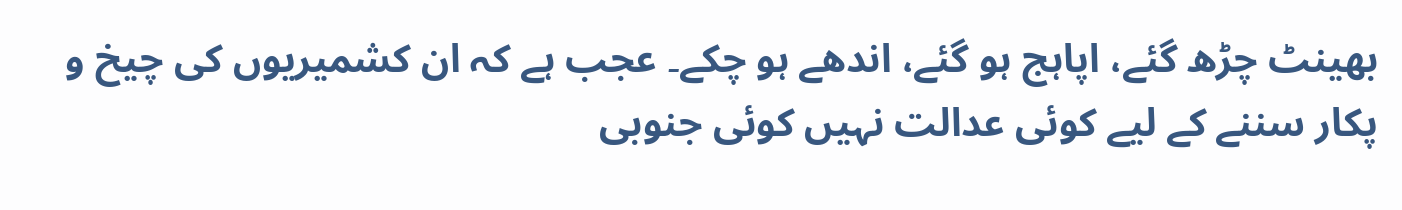بھینٹ چڑھ گئے، اپاہج ہو گئے، اندھے ہو چکے۔ عجب ہے کہ ان کشمیریوں کی چیخ و پکار سننے کے لیے کوئی عدالت نہیں کوئی جنوبی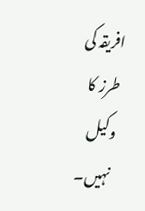افریقہ کی طرز کا وکیل نہیں۔